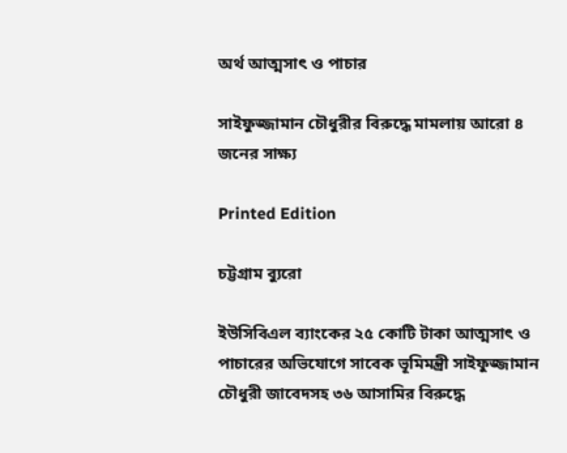অর্থ আত্মসাৎ ও পাচার

সাইফুজ্জামান চৌধুরীর বিরুদ্ধে মামলায় আরো ৪ জনের সাক্ষ্য

Printed Edition

চট্টগ্রাম ব্যুরো

ইউসিবিএল ব্যাংকের ২৫ কোটি টাকা আত্মসাৎ ও পাচারের অভিযোগে সাবেক ভূমিমন্ত্রী সাইফুজ্জামান চৌধুরী জাবেদসহ ৩৬ আসামির বিরুদ্ধে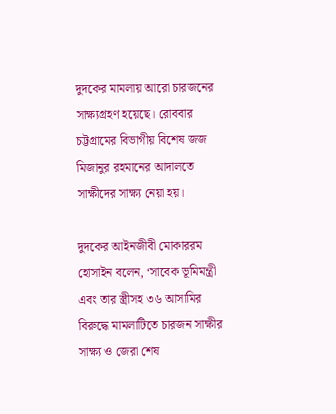দুদকের মামলায় আরো চারজনের সাক্ষ্যগ্রহণ হয়েছে। রোববার চট্টগ্রামের বিভাগীয় বিশেষ জজ মিজানুর রহমানের আদালতে সাক্ষীদের সাক্ষ্য নেয়া হয়।

দুদকের আইনজীবী মোকাররম হোসাইন বলেন, ‘সাবেক ভূমিমন্ত্রী এবং তার স্ত্রীসহ ৩৬ আসামির বিরুদ্ধে মামলাটিতে চারজন সাক্ষীর সাক্ষ্য ও জেরা শেষ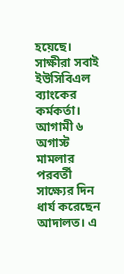হয়েছে। সাক্ষীরা সবাই ইউসিবিএল ব্যাংকের কর্মকর্তা। আগামী ৬ অগাস্ট মামলার পরবর্তী সাক্ষ্যের দিন ধার্য করেছেন আদালত। এ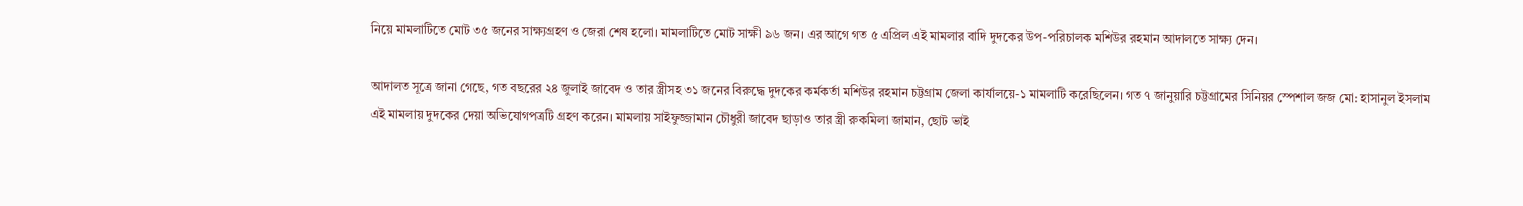নিয়ে মামলাটিতে মোট ৩৫ জনের সাক্ষ্যগ্রহণ ও জেরা শেষ হলো। মামলাটিতে মোট সাক্ষী ৯৬ জন। এর আগে গত ৫ এপ্রিল এই মামলার বাদি দুদকের উপ-পরিচালক মশিউর রহমান আদালতে সাক্ষ্য দেন।

আদালত সূত্রে জানা গেছে, গত বছরের ২৪ জুলাই জাবেদ ও তার স্ত্রীসহ ৩১ জনের বিরুদ্ধে দুদকের কর্মকর্তা মশিউর রহমান চট্টগ্রাম জেলা কার্যালয়ে-১ মামলাটি করেছিলেন। গত ৭ জানুয়ারি চট্টগ্রামের সিনিয়র স্পেশাল জজ মো: হাসানুল ইসলাম এই মামলায় দুদকের দেয়া অভিযোগপত্রটি গ্রহণ করেন। মামলায় সাইফুজ্জামান চৌধুরী জাবেদ ছাড়াও তার স্ত্রী রুকমিলা জামান, ছোট ভাই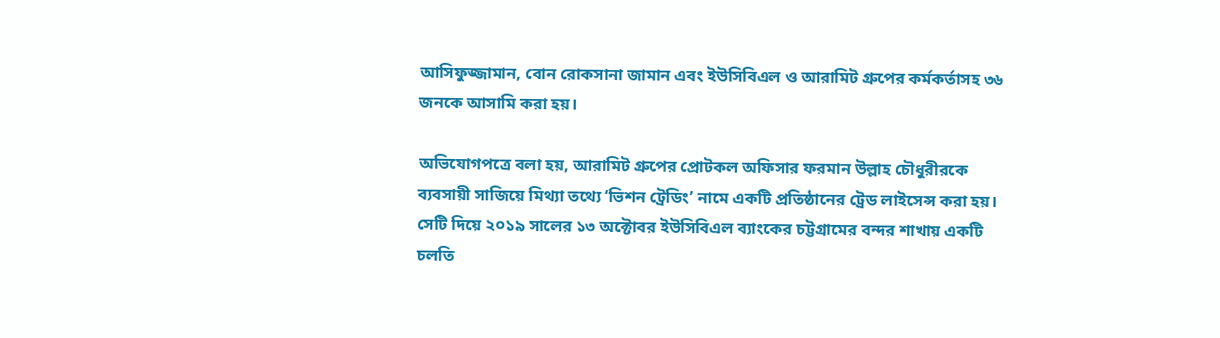আসিফুজ্জামান, বোন রোকসানা জামান এবং ইউসিবিএল ও আরামিট গ্রুপের কর্মকর্তাসহ ৩৬ জনকে আসামি করা হয়।

অভিযোগপত্রে বলা হয়, আরামিট গ্রুপের প্রোটকল অফিসার ফরমান উল্লাহ চৌধুরীরকে ব্যবসায়ী সাজিয়ে মিথ্যা তথ্যে ‘ভিশন ট্রেডিং’ নামে একটি প্রতিষ্ঠানের ট্রেড লাইসেন্স করা হয়। সেটি দিয়ে ২০১৯ সালের ১৩ অক্টোবর ইউসিবিএল ব্যাংকের চট্টগ্রামের বন্দর শাখায় একটি চলতি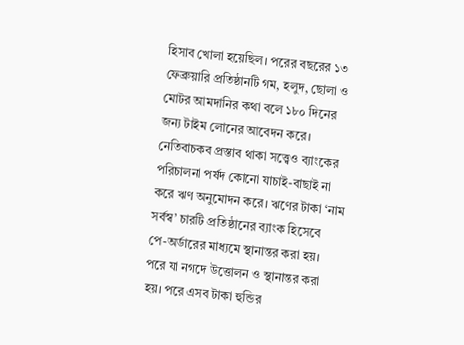হিসাব খোলা হয়েছিল। পরের বছরের ১৩ ফেব্রুয়ারি প্রতিষ্ঠানটি গম, হলুদ, ছোলা ও মোটর আমদানির কথা বলে ১৮০ দিনের জন্য টাইম লোনের আবেদন করে। নেতিবাচকব প্রস্তাব থাকা সত্ত্বেও ব্যাংকের পরিচালনা পর্ষদ কোনো যাচাই-বাছাই না করে ঋণ অনুমোদন করে। ঋণের টাকা ‘নাম সর্বস্ব’ চারটি প্রতিষ্ঠানের ব্যাংক হিসেবে পে-অর্ডারের মাধ্যমে স্থানান্তর করা হয়। পরে যা নগদে উত্তোলন ও স্থানান্তর করা হয়। পরে এসব টাকা হুন্ডির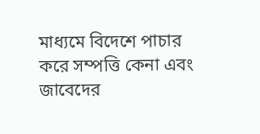মাধ্যমে বিদেশে পাচার করে সম্পত্তি কেনা এবং জাবেদের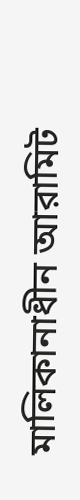মালিকানাধীন আরামিট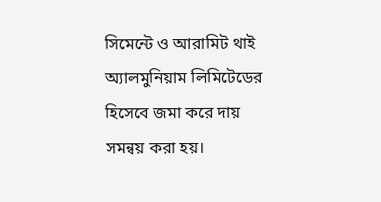সিমেন্টে ও আরামিট থাই অ্যালমুনিয়াম লিমিটেডের হিসেবে জমা করে দায় সমন্বয় করা হয়।